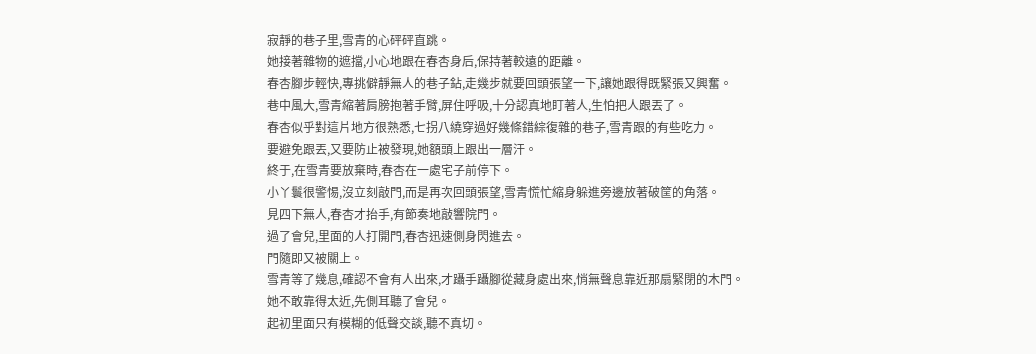寂靜的巷子里,雪青的心砰砰直跳。
她接著雜物的遮擋,小心地跟在春杏身后,保持著較遠的距離。
春杏腳步輕快,專挑僻靜無人的巷子鉆,走幾步就要回頭張望一下,讓她跟得既緊張又興奮。
巷中風大,雪青縮著肩膀抱著手臂,屏住呼吸,十分認真地盯著人,生怕把人跟丟了。
春杏似乎對這片地方很熟悉,七拐八繞穿過好幾條錯綜復雜的巷子,雪青跟的有些吃力。
要避免跟丟,又要防止被發現,她額頭上跟出一層汗。
終于,在雪青要放棄時,春杏在一處宅子前停下。
小丫鬟很警惕,沒立刻敲門,而是再次回頭張望,雪青慌忙縮身躲進旁邊放著破筐的角落。
見四下無人,春杏才抬手,有節奏地敲響院門。
過了會兒,里面的人打開門,春杏迅速側身閃進去。
門隨即又被關上。
雪青等了幾息,確認不會有人出來,才躡手躡腳從藏身處出來,悄無聲息靠近那扇緊閉的木門。
她不敢靠得太近,先側耳聽了會兒。
起初里面只有模糊的低聲交談,聽不真切。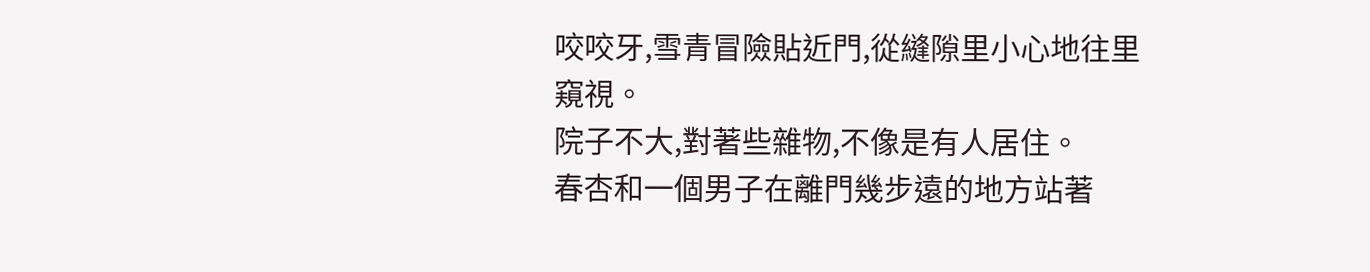咬咬牙,雪青冒險貼近門,從縫隙里小心地往里窺視。
院子不大,對著些雜物,不像是有人居住。
春杏和一個男子在離門幾步遠的地方站著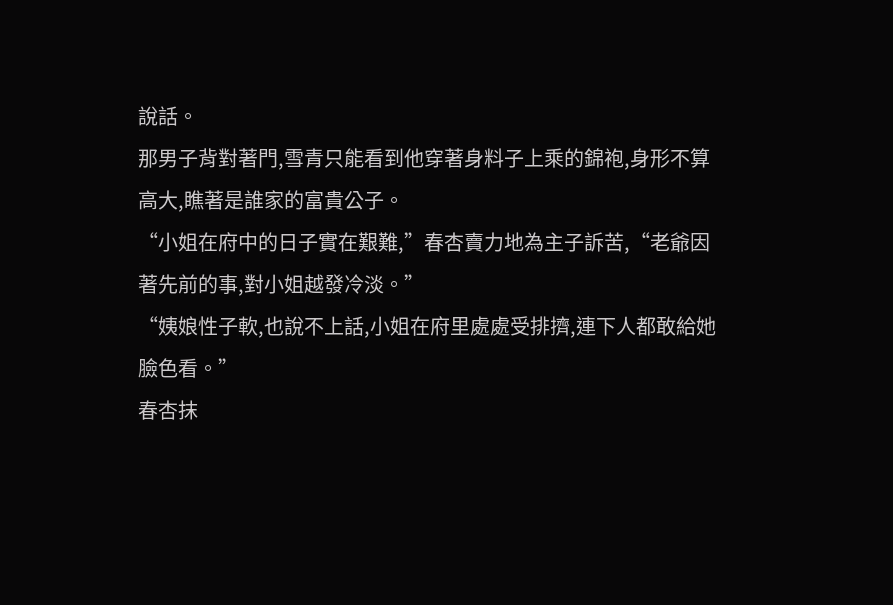說話。
那男子背對著門,雪青只能看到他穿著身料子上乘的錦袍,身形不算高大,瞧著是誰家的富貴公子。
“小姐在府中的日子實在艱難,”春杏賣力地為主子訴苦,“老爺因著先前的事,對小姐越發冷淡。”
“姨娘性子軟,也說不上話,小姐在府里處處受排擠,連下人都敢給她臉色看。”
春杏抹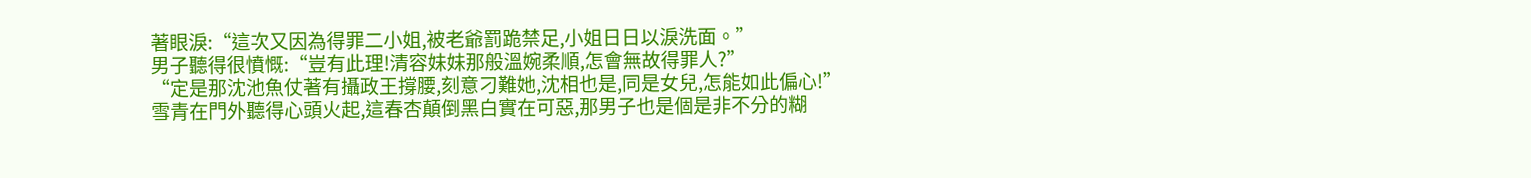著眼淚:“這次又因為得罪二小姐,被老爺罰跪禁足,小姐日日以淚洗面。”
男子聽得很憤慨:“豈有此理!清容妹妹那般溫婉柔順,怎會無故得罪人?”
“定是那沈池魚仗著有攝政王撐腰,刻意刁難她,沈相也是,同是女兒,怎能如此偏心!”
雪青在門外聽得心頭火起,這春杏顛倒黑白實在可惡,那男子也是個是非不分的糊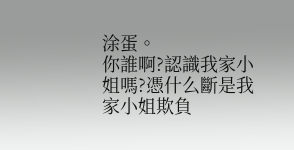涂蛋。
你誰啊?認識我家小姐嗎?憑什么斷是我家小姐欺負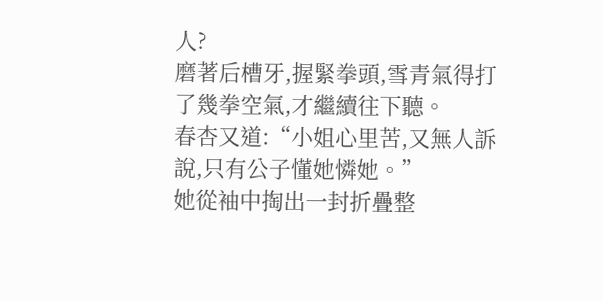人?
磨著后槽牙,握緊拳頭,雪青氣得打了幾拳空氣,才繼續往下聽。
春杏又道:“小姐心里苦,又無人訴說,只有公子懂她憐她。”
她從袖中掏出一封折疊整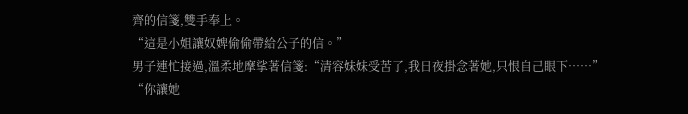齊的信箋,雙手奉上。
“這是小姐讓奴婢偷偷帶給公子的信。”
男子連忙接過,溫柔地摩挲著信箋:“清容妹妹受苦了,我日夜掛念著她,只恨自己眼下……”
“你讓她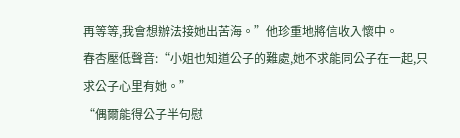再等等,我會想辦法接她出苦海。”他珍重地將信收入懷中。
春杏壓低聲音:“小姐也知道公子的難處,她不求能同公子在一起,只求公子心里有她。”
“偶爾能得公子半句慰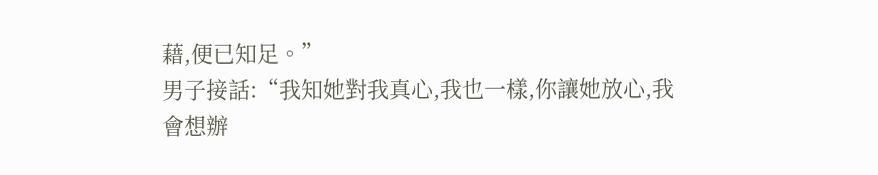藉,便已知足。”
男子接話:“我知她對我真心,我也一樣,你讓她放心,我會想辦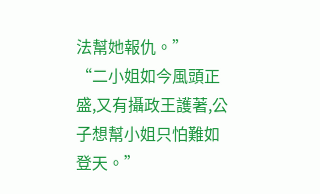法幫她報仇。”
“二小姐如今風頭正盛,又有攝政王護著,公子想幫小姐只怕難如登天。”